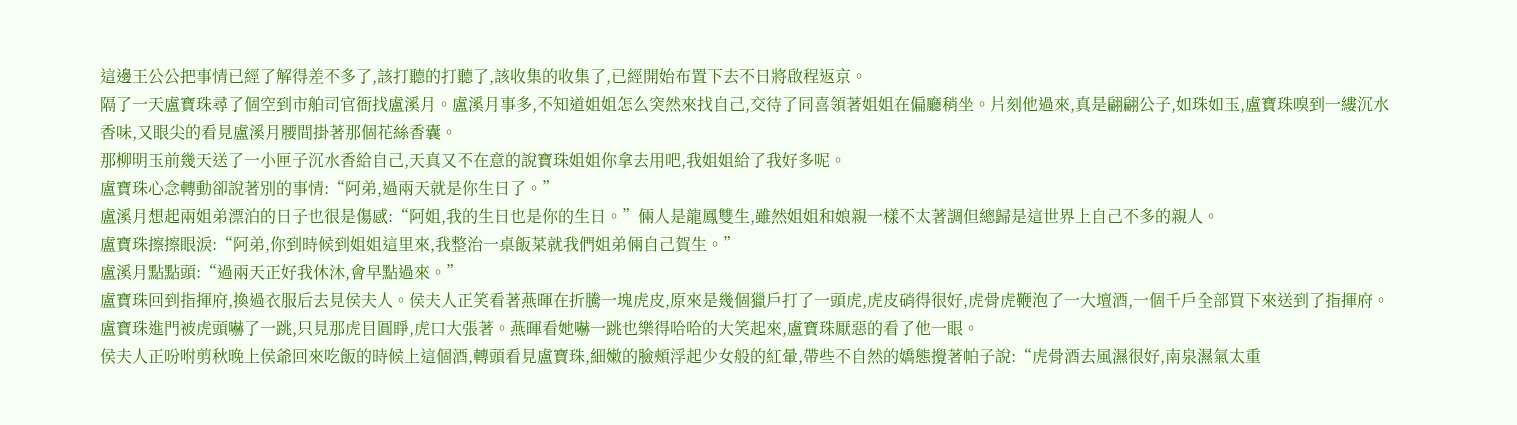這邊王公公把事情已經了解得差不多了,該打聽的打聽了,該收集的收集了,已經開始布置下去不日將啟程返京。
隔了一天盧寶珠尋了個空到市舶司官衙找盧溪月。盧溪月事多,不知道姐姐怎么突然來找自己,交待了同喜領著姐姐在偏廳稍坐。片刻他過來,真是翩翩公子,如珠如玉,盧寶珠嗅到一縷沉水香味,又眼尖的看見盧溪月腰間掛著那個花絲香囊。
那柳明玉前幾天送了一小匣子沉水香給自己,天真又不在意的說寶珠姐姐你拿去用吧,我姐姐給了我好多呢。
盧寶珠心念轉動卻說著別的事情:“阿弟,過兩天就是你生日了。”
盧溪月想起兩姐弟漂泊的日子也很是傷感:“阿姐,我的生日也是你的生日。”倆人是龍鳳雙生,雖然姐姐和娘親一樣不太著調但總歸是這世界上自己不多的親人。
盧寶珠擦擦眼淚:“阿弟,你到時候到姐姐這里來,我整治一桌飯菜就我們姐弟倆自己賀生。”
盧溪月點點頭:“過兩天正好我休沐,會早點過來。”
盧寶珠回到指揮府,換過衣服后去見侯夫人。侯夫人正笑看著燕暉在折騰一塊虎皮,原來是幾個獵戶打了一頭虎,虎皮硝得很好,虎骨虎鞭泡了一大壇酒,一個千戶全部買下來送到了指揮府。盧寶珠進門被虎頭嚇了一跳,只見那虎目圓睜,虎口大張著。燕暉看她嚇一跳也樂得哈哈的大笑起來,盧寶珠厭惡的看了他一眼。
侯夫人正吩咐剪秋晚上侯爺回來吃飯的時候上這個酒,轉頭看見盧寶珠,細嫩的臉頰浮起少女般的紅暈,帶些不自然的嬌態攪著帕子說:“虎骨酒去風濕很好,南泉濕氣太重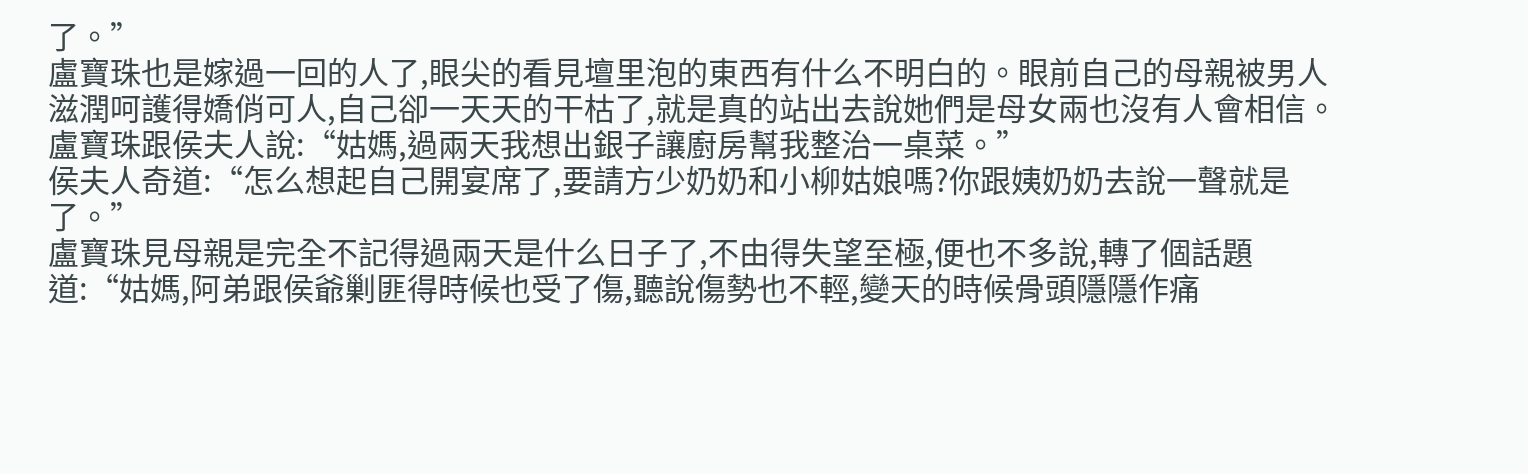了。”
盧寶珠也是嫁過一回的人了,眼尖的看見壇里泡的東西有什么不明白的。眼前自己的母親被男人滋潤呵護得嬌俏可人,自己卻一天天的干枯了,就是真的站出去說她們是母女兩也沒有人會相信。
盧寶珠跟侯夫人說:“姑媽,過兩天我想出銀子讓廚房幫我整治一桌菜。”
侯夫人奇道:“怎么想起自己開宴席了,要請方少奶奶和小柳姑娘嗎?你跟姨奶奶去說一聲就是了。”
盧寶珠見母親是完全不記得過兩天是什么日子了,不由得失望至極,便也不多說,轉了個話題道:“姑媽,阿弟跟侯爺剿匪得時候也受了傷,聽說傷勢也不輕,變天的時候骨頭隱隱作痛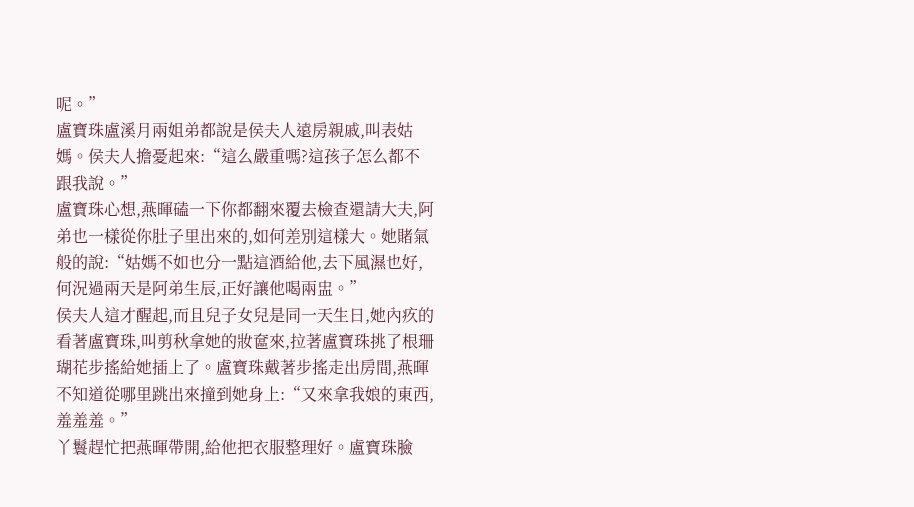呢。”
盧寶珠盧溪月兩姐弟都說是侯夫人遠房親戚,叫表姑媽。侯夫人擔憂起來:“這么嚴重嗎?這孩子怎么都不跟我說。”
盧寶珠心想,燕暉磕一下你都翻來覆去檢查還請大夫,阿弟也一樣從你肚子里出來的,如何差別這樣大。她賭氣般的說:“姑媽不如也分一點這酒給他,去下風濕也好,何況過兩天是阿弟生辰,正好讓他喝兩盅。”
侯夫人這才醒起,而且兒子女兒是同一天生日,她內疚的看著盧寶珠,叫剪秋拿她的妝奩來,拉著盧寶珠挑了根珊瑚花步搖給她插上了。盧寶珠戴著步搖走出房間,燕暉不知道從哪里跳出來撞到她身上:“又來拿我娘的東西,羞羞羞。”
丫鬟趕忙把燕暉帶開,給他把衣服整理好。盧寶珠臉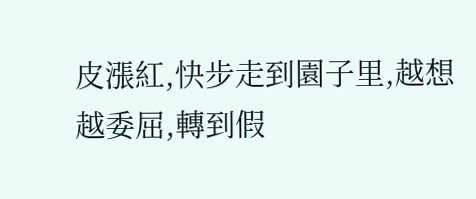皮漲紅,快步走到園子里,越想越委屈,轉到假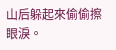山后躲起來偷偷擦眼淚。